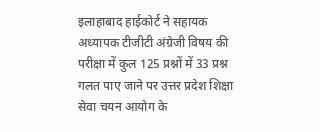इलाहाबाद हाईकोर्ट ने सहायक अध्यापक टीजीटी अंग्रेजी विषय की परीक्षा में कुल 125 प्रश्नों में 33 प्रश्न गलत पाए जाने पर उत्तर प्रदेश शिक्षा सेवा चयन आयोग के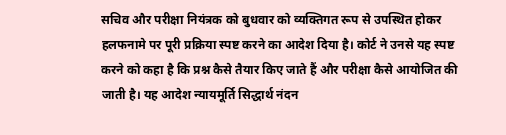सचिव और परीक्षा नियंत्रक को बुधवार को व्यक्तिगत रूप से उपस्थित होकर हलफनामे पर पूरी प्रक्रिया स्पष्ट करने का आदेश दिया है। कोर्ट ने उनसे यह स्पष्ट करने को कहा है कि प्रश्न कैसे तैयार किए जाते हैं और परीक्षा कैसे आयोजित की जाती है। यह आदेश न्यायमूर्ति सिद्धार्थ नंदन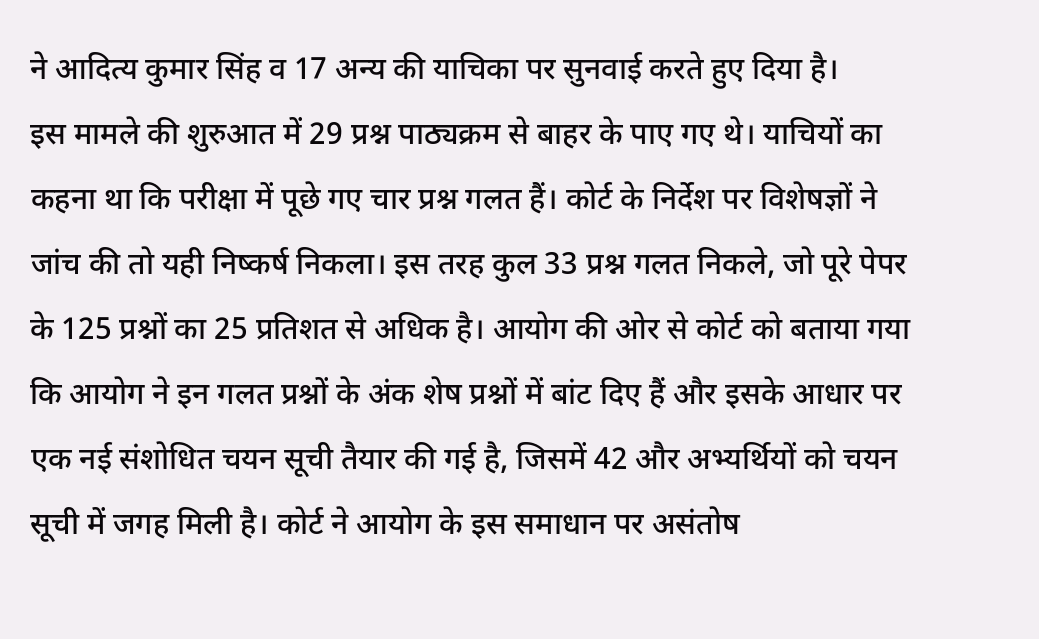ने आदित्य कुमार सिंह व 17 अन्य की याचिका पर सुनवाई करते हुए दिया है।
इस मामले की शुरुआत में 29 प्रश्न पाठ्यक्रम से बाहर के पाए गए थे। याचियों का कहना था कि परीक्षा में पूछे गए चार प्रश्न गलत हैं। कोर्ट के निर्देश पर विशेषज्ञों ने जांच की तो यही निष्कर्ष निकला। इस तरह कुल 33 प्रश्न गलत निकले, जो पूरे पेपर के 125 प्रश्नों का 25 प्रतिशत से अधिक है। आयोग की ओर से कोर्ट को बताया गया कि आयोग ने इन गलत प्रश्नों के अंक शेष प्रश्नों में बांट दिए हैं और इसके आधार पर एक नई संशोधित चयन सूची तैयार की गई है, जिसमें 42 और अभ्यर्थियों को चयन सूची में जगह मिली है। कोर्ट ने आयोग के इस समाधान पर असंतोष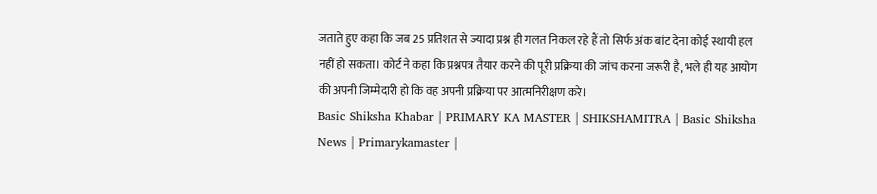जताते हुए कहा कि जब 25 प्रतिशत से ज्यादा प्रश्न ही गलत निकल रहे हैं तो सिर्फ अंक बांट देना कोई स्थायी हल नहीं हो सकता। कोर्ट ने कहा कि प्रश्नपत्र तैयार करने की पूरी प्रक्रिया की जांच करना जरूरी है, भले ही यह आयोग की अपनी जिम्मेदारी हो कि वह अपनी प्रक्रिया पर आत्मनिरीक्षण करे।
Basic Shiksha Khabar | PRIMARY KA MASTER | SHIKSHAMITRA | Basic Shiksha News | Primarykamaster |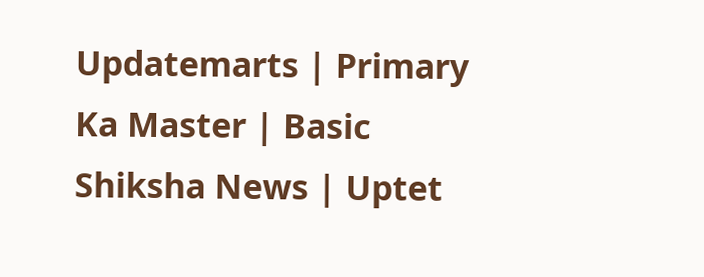Updatemarts | Primary Ka Master | Basic Shiksha News | Uptet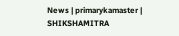News | primarykamaster | SHIKSHAMITRA